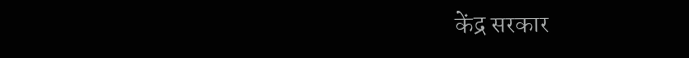केंद्र सरकार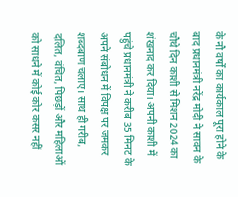के नौ वर्षों का कार्यकाल पूरा होने के बाद प्रधानमंत्री नरेंद्र मोदी ने सावन के चौथे दिन काशी से मिशन 2024 का शंखनाद कर दिया। अपनी काशी में पहुंचे प्रधानमंत्री ने करीब 35 मिनट के अपने संबोधन में विपक्ष पर जमकर शब्दबाण चलाए। साथ ही गरीब, दलित, वंचित, पिछड़ों और महिलाओं को साधने में कोई कोर कसर नहीं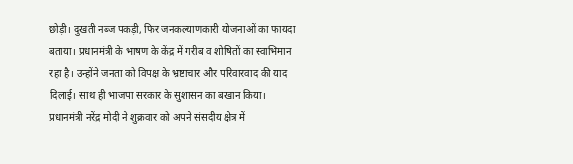छोड़ी। दुखती नब्ज पकड़ी, फिर जनकल्याणकारी योजनाओं का फायदा बताया। प्रधानमंत्री के भाषण के केंद्र में गरीब व शोषितों का स्वाभिमान रहा है। उन्होंने जनता को विपक्ष के भ्रष्टाचार और परिवारवाद की याद दिलाई। साथ ही भाजपा सरकार के सुशासन का बखान किया।
प्रधानमंत्री नरेंद्र मोदी ने शुक्रवार को अपने संसदीय क्षेत्र में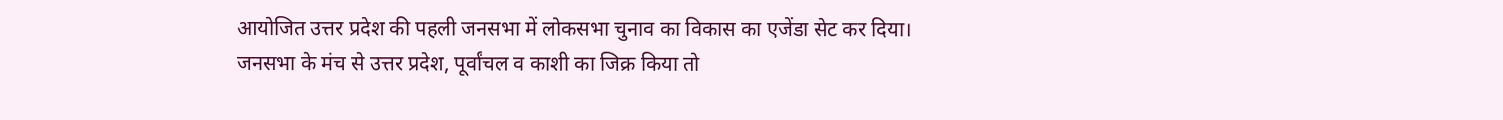आयोजित उत्तर प्रदेश की पहली जनसभा में लोकसभा चुनाव का विकास का एजेंडा सेट कर दिया। जनसभा के मंच से उत्तर प्रदेश, पूर्वांचल व काशी का जिक्र किया तो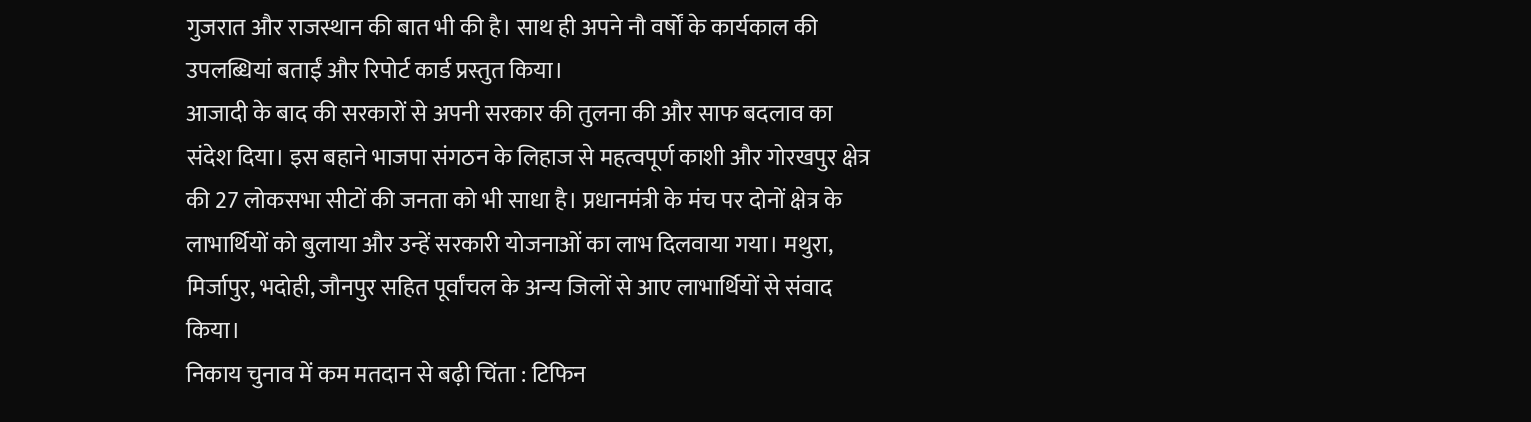गुजरात और राजस्थान की बात भी की है। साथ ही अपने नौ वर्षों के कार्यकाल की उपलब्धियां बताईं और रिपोर्ट कार्ड प्रस्तुत किया।
आजादी के बाद की सरकारों से अपनी सरकार की तुलना की और साफ बदलाव का संदेश दिया। इस बहाने भाजपा संगठन के लिहाज से महत्वपूर्ण काशी और गोरखपुर क्षेत्र की 27 लोकसभा सीटों की जनता को भी साधा है। प्रधानमंत्री के मंच पर दोनों क्षेत्र के लाभार्थियों को बुलाया और उन्हें सरकारी योजनाओं का लाभ दिलवाया गया। मथुरा, मिर्जापुर, भदोही, जौनपुर सहित पूर्वांचल के अन्य जिलों से आए लाभार्थियों से संवाद किया।
निकाय चुनाव में कम मतदान से बढ़ी चिंता : टिफिन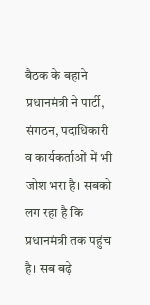बैठक के बहाने प्रधानमंत्री ने पार्टी, संगठन, पदाधिकारी व कार्यकर्ताओं में भी जोश भरा है। सबको लग रहा है कि प्रधानमंत्री तक पहुंच है। सब बढ़े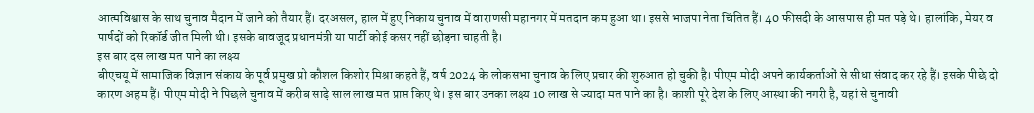आत्मविश्वास के साथ चुनाव मैदान में जाने को तैयार हैं। दरअसल, हाल में हुए निकाय चुनाव में वाराणसी महानगर में मतदान कम हुआ था। इससे भाजपा नेता चिंतित हैं। 40 फीसदी के आसपास ही मत पड़े थे। हालांकि, मेयर व पार्षदों को रिकॉर्ड जीत मिली थी। इसके बावजूद प्रधानमंत्री या पार्टी कोई कसर नहीं छोड़ना चाहती है।
इस बार दस लाख मत पाने का लक्ष्य
बीएचयू में सामाजिक विज्ञान संकाय के पूर्व प्रमुख प्रो कौशल किशोर मिश्रा कहते हैं, वर्ष 2024 के लोकसभा चुनाव के लिए प्रचार की शुरुआत हो चुकी है। पीएम मोदी अपने कार्यकर्ताओं से सीधा संवाद कर रहे हैं। इसके पीछे दो कारण अहम हैं। पीएम मोदी ने पिछले चुनाव में करीब साढ़े साल लाख मत प्राप्त किए थे। इस बार उनका लक्ष्य 10 लाख से ज्यादा मत पाने का है। काशी पूरे देश के लिए आस्था की नगरी है, यहां से चुनावी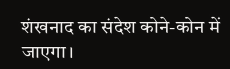शंखनाद का संदेश कोने-कोन में जाएगा।